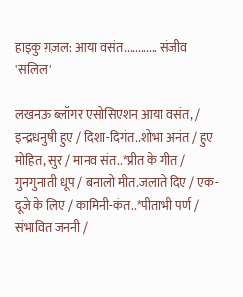हाइकु ग़ज़ल: आया वसंत............ संजीव 'सलिल'

लखनऊ ब्लॉगर एसोसिएशन आया वसंत, / इन्द्रधनुषी हुए / दिशा-दिगंत..शोभा अनंत / हुए मोहित, सुर / मानव संत..*प्रीत के गीत / गुनगुनाती धूप / बनालो मीत.जलाते दिए / एक-दूजे के लिए / कामिनी-कंत..*पीताभी पर्ण / संभावित जननी /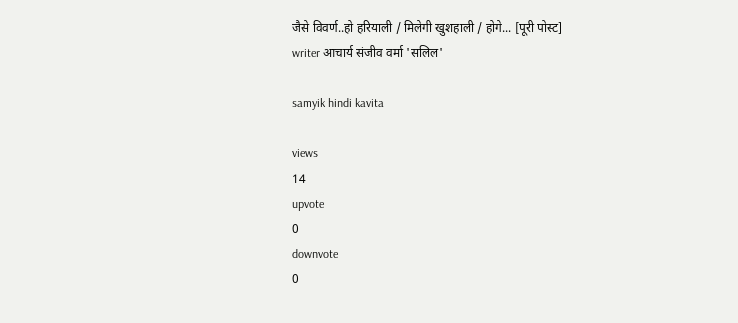जैसे विवर्ण..हो हरियाली / मिलेगी खुशहाली / होगे... [पूरी पोस्ट]
writer आचार्य संजीव वर्मा 'सलिल'

samyik hindi kavita

views
14
upvote
0
downvote
0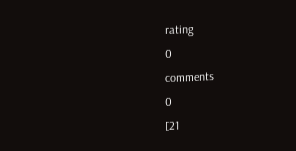rating
0
comments
0
[21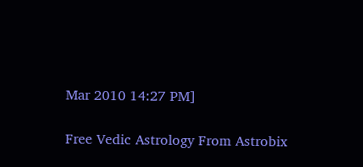Mar 2010 14:27 PM]

Free Vedic Astrology From Astrobix